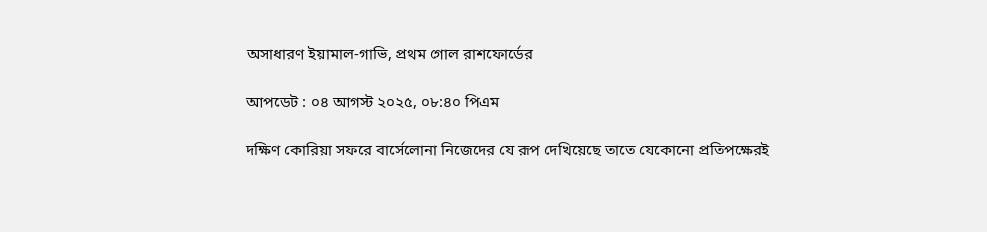অসাধারণ ইয়ামাল-গাভি, প্রথম গোল রাশফোর্ডের

আপডেট : ০৪ আগস্ট ২০২৫, ০৮:৪০ পিএম

দক্ষিণ কোরিয়া সফরে বার্সেলোনা নিজেদের যে রূপ দেখিয়েছে তাতে যেকোনো প্রতিপক্ষেরই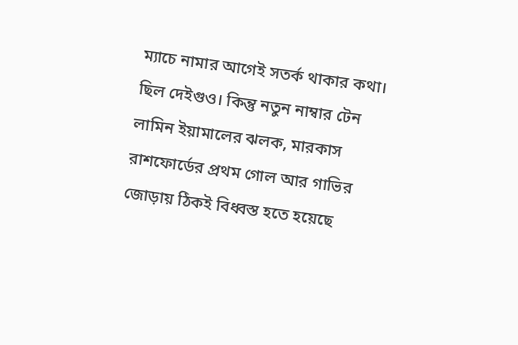ম্যাচে নামার আগেই সতর্ক থাকার কথা। ছিল দেইগুও। কিন্তু নতুন নাম্বার টেন লামিন ইয়ামালের ঝলক, মারকাস রাশফোর্ডের প্রথম গোল আর গাভির জোড়ায় ঠিকই বিধ্বস্ত হতে হয়েছে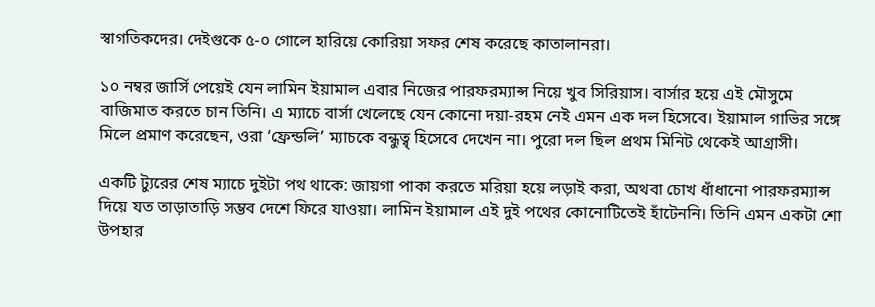স্বাগতিকদের। দেইগুকে ৫-০ গোলে হারিয়ে কোরিয়া সফর শেষ করেছে কাতালানরা।

১০ নম্বর জার্সি পেয়েই যেন লামিন ইয়ামাল এবার নিজের পারফরম্যান্স নিয়ে খুব সিরিয়াস। বার্সার হয়ে এই মৌসুমে বাজিমাত করতে চান তিনি। এ ম্যাচে বার্সা খেলেছে যেন কোনো দয়া-রহম নেই এমন এক দল হিসেবে। ইয়ামাল গাভির সঙ্গে মিলে প্রমাণ করেছেন, ওরা ‘ফ্রেন্ডলি’ ম্যাচকে বন্ধুত্ব্ হিসেবে দেখেন না। পুরো দল ছিল প্রথম মিনিট থেকেই আগ্রাসী।

একটি ট্যুরের শেষ ম্যাচে দুইটা পথ থাকে: জায়গা পাকা করতে মরিয়া হয়ে লড়াই করা, অথবা চোখ ধাঁধানো পারফরম্যান্স দিয়ে যত তাড়াতাড়ি সম্ভব দেশে ফিরে যাওয়া। লামিন ইয়ামাল এই দুই পথের কোনোটিতেই হাঁটেননি। তিনি এমন একটা শো উপহার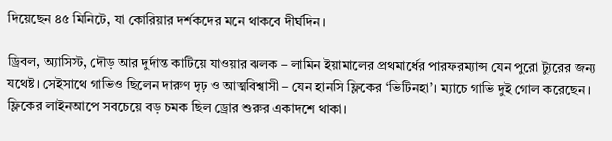দিয়েছেন ৪৫ মিনিটে, যা কোরিয়ার দর্শকদের মনে থাকবে দীর্ঘদিন।

ড্রিবল, অ্যাসিস্ট, দৌড় আর দুর্দান্ত কাটিয়ে যাওয়ার ঝলক – লামিন ইয়ামালের প্রথমার্ধের পারফরম্যান্স যেন পুরো ট্যুরের জন্য যথেষ্ট। সেইসাথে গাভিও ছিলেন দারুণ দৃঢ় ও আত্মবিশ্বাসী – যেন হানসি ফ্লিকের ‘ভিটিনহা’। ম্যাচে গাভি দুই গোল করেছেন। ফ্লিকের লাইনআপে সবচেয়ে বড় চমক ছিল ড্রোর শুরুর একাদশে থাকা।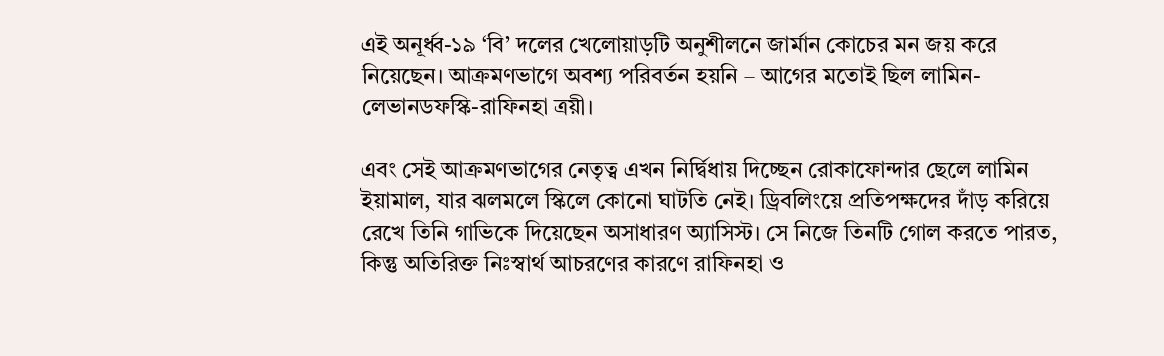এই অনূর্ধ্ব-১৯ ‘বি’ দলের খেলোয়াড়টি অনুশীলনে জার্মান কোচের মন জয় করে নিয়েছেন। আক্রমণভাগে অবশ্য পরিবর্তন হয়নি – আগের মতোই ছিল লামিন-লেভানডফস্কি-রাফিনহা ত্রয়ী।

এবং সেই আক্রমণভাগের নেতৃত্ব এখন নির্দ্বিধায় দিচ্ছেন রোকাফোন্দার ছেলে লামিন ইয়ামাল, যার ঝলমলে স্কিলে কোনো ঘাটতি নেই। ড্রিবলিংয়ে প্রতিপক্ষদের দাঁড় করিয়ে রেখে তিনি গাভিকে দিয়েছেন অসাধারণ অ্যাসিস্ট। সে নিজে তিনটি গোল করতে পারত, কিন্তু অতিরিক্ত নিঃস্বার্থ আচরণের কারণে রাফিনহা ও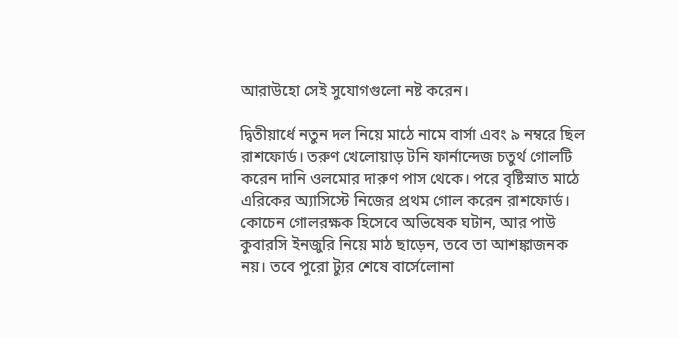আরাউহো সেই সুযোগগুলো নষ্ট করেন।

দ্বিতীয়ার্ধে নতুন দল নিয়ে মাঠে নামে বার্সা এবং ৯ নম্বরে ছিল রাশফোর্ড। তরুণ খেলোয়াড় টনি ফার্নান্দেজ চতুর্থ গোলটি করেন দানি ওলমোর দারুণ পাস থেকে। পরে বৃষ্টিস্নাত মাঠে এরিকের অ্যাসিস্টে নিজের প্রথম গোল করেন রাশফোর্ড। কোচেন গোলরক্ষক হিসেবে অভিষেক ঘটান, আর পাউ কুবারসি ইনজুরি নিয়ে মাঠ ছাড়েন, তবে তা আশঙ্কাজনক নয়। তবে পুরো ট্যুর শেষে বার্সেলোনা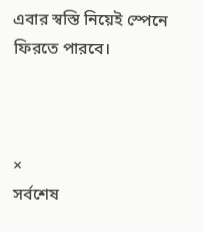এবার স্বস্তি নিয়েই স্পেনে ফিরতে পারবে।



×
সর্বশেষ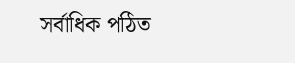সর্বাধিক পঠিত